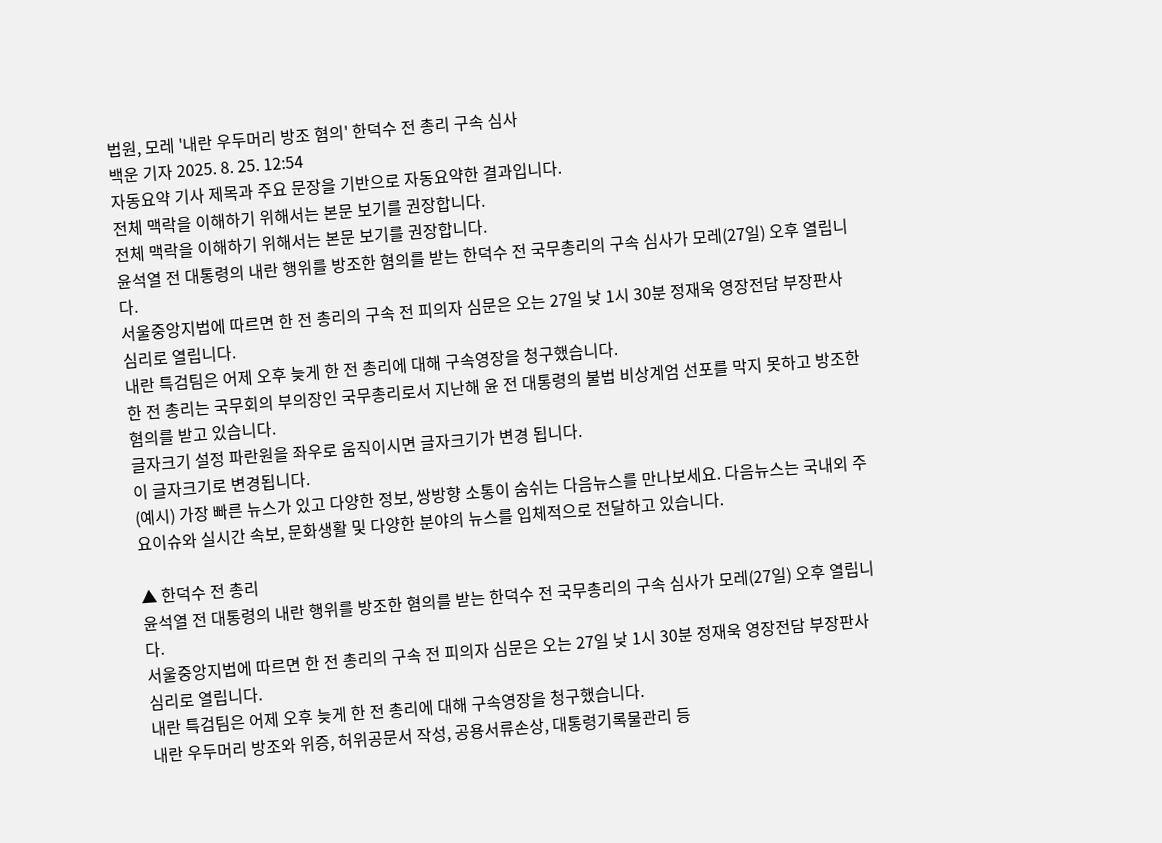법원, 모레 '내란 우두머리 방조 혐의' 한덕수 전 총리 구속 심사
백운 기자 2025. 8. 25. 12:54
자동요약 기사 제목과 주요 문장을 기반으로 자동요약한 결과입니다.
전체 맥락을 이해하기 위해서는 본문 보기를 권장합니다.
전체 맥락을 이해하기 위해서는 본문 보기를 권장합니다.
윤석열 전 대통령의 내란 행위를 방조한 혐의를 받는 한덕수 전 국무총리의 구속 심사가 모레(27일) 오후 열립니다.
서울중앙지법에 따르면 한 전 총리의 구속 전 피의자 심문은 오는 27일 낮 1시 30분 정재욱 영장전담 부장판사 심리로 열립니다.
내란 특검팀은 어제 오후 늦게 한 전 총리에 대해 구속영장을 청구했습니다.
한 전 총리는 국무회의 부의장인 국무총리로서 지난해 윤 전 대통령의 불법 비상계엄 선포를 막지 못하고 방조한 혐의를 받고 있습니다.
글자크기 설정 파란원을 좌우로 움직이시면 글자크기가 변경 됩니다.
이 글자크기로 변경됩니다.
(예시) 가장 빠른 뉴스가 있고 다양한 정보, 쌍방향 소통이 숨쉬는 다음뉴스를 만나보세요. 다음뉴스는 국내외 주요이슈와 실시간 속보, 문화생활 및 다양한 분야의 뉴스를 입체적으로 전달하고 있습니다.

▲ 한덕수 전 총리
윤석열 전 대통령의 내란 행위를 방조한 혐의를 받는 한덕수 전 국무총리의 구속 심사가 모레(27일) 오후 열립니다.
서울중앙지법에 따르면 한 전 총리의 구속 전 피의자 심문은 오는 27일 낮 1시 30분 정재욱 영장전담 부장판사 심리로 열립니다.
내란 특검팀은 어제 오후 늦게 한 전 총리에 대해 구속영장을 청구했습니다.
내란 우두머리 방조와 위증, 허위공문서 작성, 공용서류손상, 대통령기록물관리 등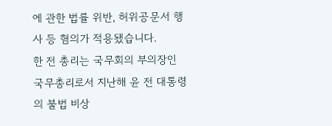에 관한 법률 위반, 허위공문서 행사 등 혐의가 적용됐습니다.
한 전 총리는 국무회의 부의장인 국무총리로서 지난해 윤 전 대통령의 불법 비상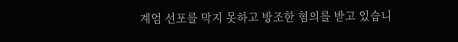계엄 선포를 막지 못하고 방조한 혐의를 받고 있습니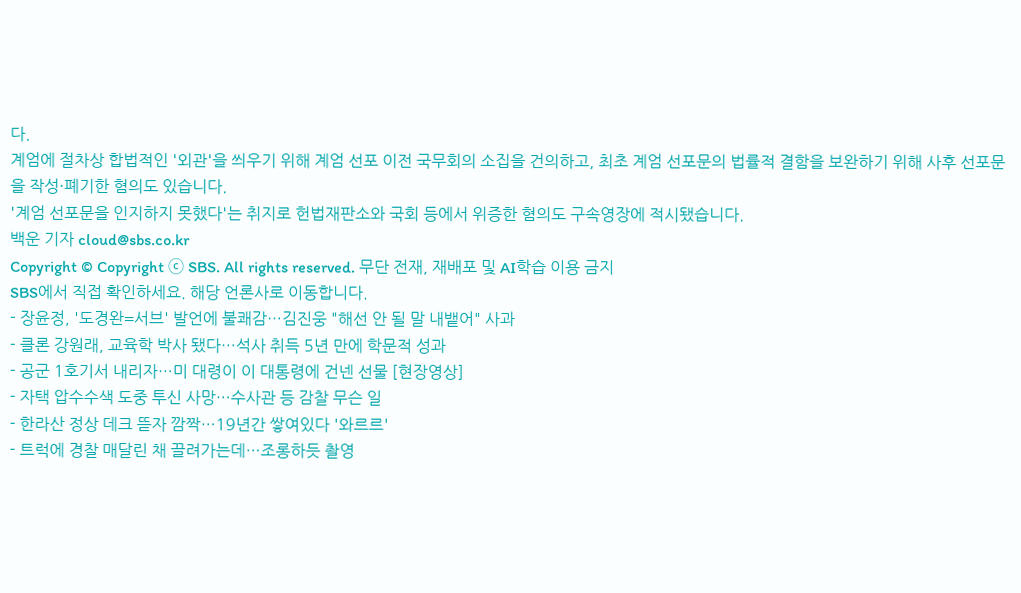다.
계엄에 절차상 합법적인 '외관'을 씌우기 위해 계엄 선포 이전 국무회의 소집을 건의하고, 최초 계엄 선포문의 법률적 결함을 보완하기 위해 사후 선포문을 작성·폐기한 혐의도 있습니다.
'계엄 선포문을 인지하지 못했다'는 취지로 헌법재판소와 국회 등에서 위증한 혐의도 구속영장에 적시됐습니다.
백운 기자 cloud@sbs.co.kr
Copyright © Copyright ⓒ SBS. All rights reserved. 무단 전재, 재배포 및 AI학습 이용 금지
SBS에서 직접 확인하세요. 해당 언론사로 이동합니다.
- 장윤정, '도경완=서브' 발언에 불쾌감…김진웅 "해선 안 될 말 내뱉어" 사과
- 클론 강원래, 교육학 박사 됐다…석사 취득 5년 만에 학문적 성과
- 공군 1호기서 내리자…미 대령이 이 대통령에 건넨 선물 [현장영상]
- 자택 압수수색 도중 투신 사망…수사관 등 감찰 무슨 일
- 한라산 정상 데크 뜯자 깜짝…19년간 쌓여있다 '와르르'
- 트럭에 경찰 매달린 채 끌려가는데…조롱하듯 촬영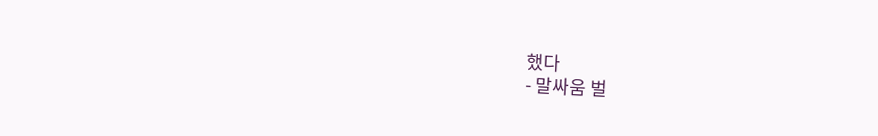했다
- 말싸움 벌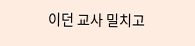이던 교사 밀치고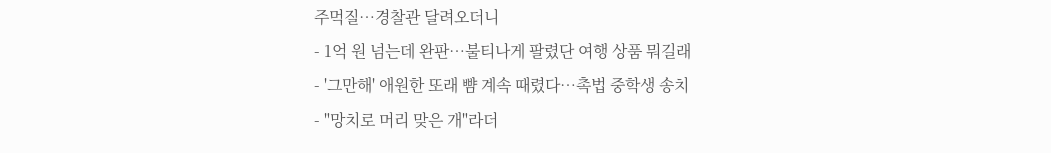주먹질…경찰관 달려오더니
- 1억 원 넘는데 완판…불티나게 팔렸단 여행 상품 뭐길래
- '그만해' 애원한 또래 뺨 계속 때렸다…촉법 중학생 송치
- "망치로 머리 맞은 개"라더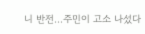니 반전…주민이 고소 나섰다